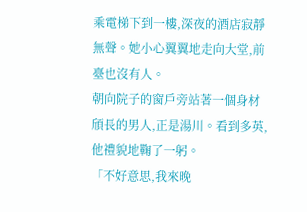乘電梯下到一樓,深夜的酒店寂靜無聲。她小心翼翼地走向大堂,前臺也沒有人。
朝向院子的窗戶旁站著一個身材頎長的男人,正是湯川。看到多英,他禮貌地鞠了一躬。
「不好意思,我來晚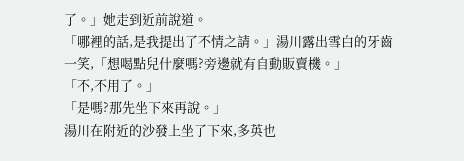了。」她走到近前說道。
「哪裡的話,是我提出了不情之請。」湯川露出雪白的牙齒一笑,「想喝點兒什麼嗎?旁邊就有自動販賣機。」
「不,不用了。」
「是嗎?那先坐下來再說。」
湯川在附近的沙發上坐了下來,多英也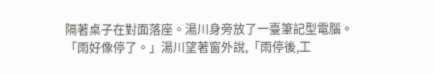隔著桌子在對面落座。湯川身旁放了一臺筆記型電腦。
「雨好像停了。」湯川望著窗外說,「雨停後,工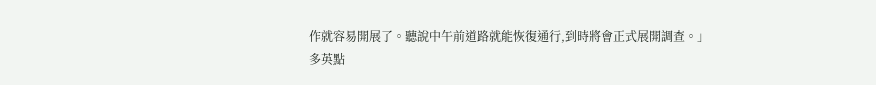作就容易開展了。聽說中午前道路就能恢復通行,到時將會正式展開調查。」
多英點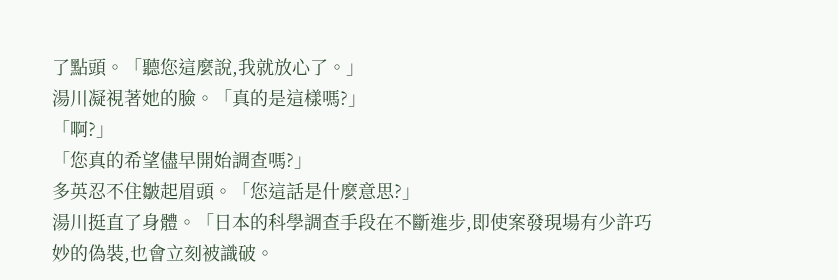了點頭。「聽您這麼說,我就放心了。」
湯川凝視著她的臉。「真的是這樣嗎?」
「啊?」
「您真的希望儘早開始調查嗎?」
多英忍不住皺起眉頭。「您這話是什麼意思?」
湯川挺直了身體。「日本的科學調查手段在不斷進步,即使案發現場有少許巧妙的偽裝,也會立刻被識破。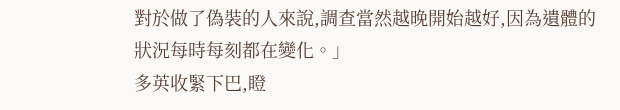對於做了偽裝的人來說,調查當然越晚開始越好,因為遺體的狀況每時每刻都在變化。」
多英收緊下巴,瞪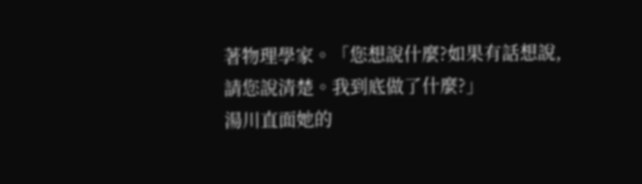著物理學家。「您想說什麼?如果有話想說,請您說清楚。我到底做了什麼?」
湯川直面她的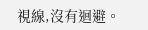視線,沒有迴避。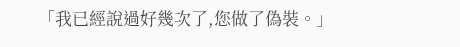「我已經說過好幾次了,您做了偽裝。」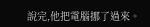說完,他把電腦挪了過來。